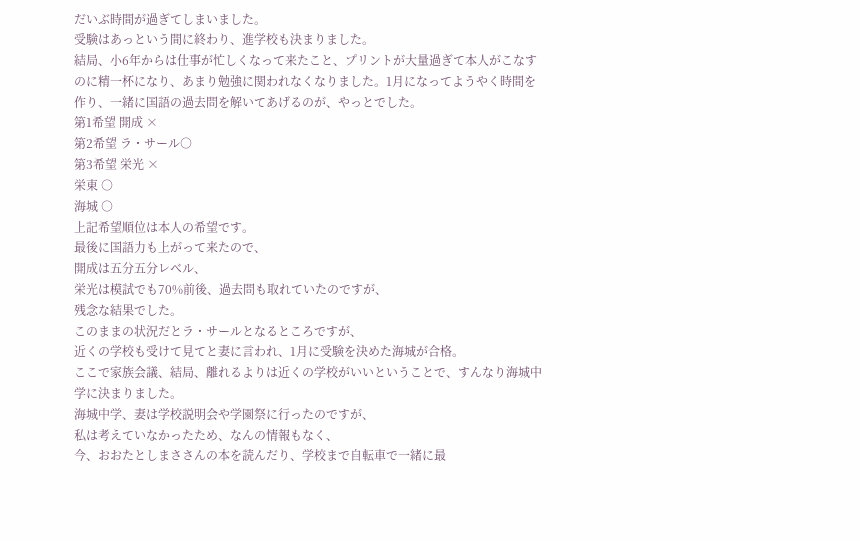だいぶ時間が過ぎてしまいました。
受験はあっという間に終わり、進学校も決まりました。
結局、小6年からは仕事が忙しくなって来たこと、プリントが大量過ぎて本人がこなすのに精一杯になり、あまり勉強に関われなくなりました。1月になってようやく時間を作り、一緒に国語の過去問を解いてあげるのが、やっとでした。
第1希望 開成 ×
第2希望 ラ・サール○
第3希望 栄光 ×
栄東 ○
海城 ○
上記希望順位は本人の希望です。
最後に国語力も上がって来たので、
開成は五分五分レベル、
栄光は模試でも70%前後、過去問も取れていたのですが、
残念な結果でした。
このままの状況だとラ・サールとなるところですが、
近くの学校も受けて見てと妻に言われ、1月に受験を決めた海城が合格。
ここで家族会議、結局、離れるよりは近くの学校がいいということで、すんなり海城中学に決まりました。
海城中学、妻は学校説明会や学園祭に行ったのですが、
私は考えていなかったため、なんの情報もなく、
今、おおたとしまささんの本を読んだり、学校まで自転車で一緒に最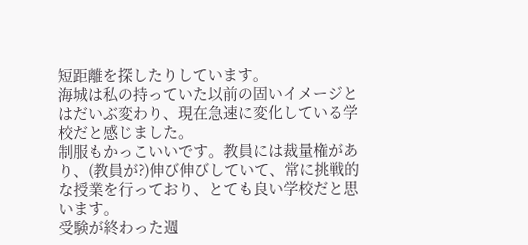短距離を探したりしています。
海城は私の持っていた以前の固いイメージとはだいぶ変わり、現在急速に変化している学校だと感じました。
制服もかっこいいです。教員には裁量権があり、(教員が?)伸び伸びしていて、常に挑戦的な授業を行っており、とても良い学校だと思います。
受験が終わった週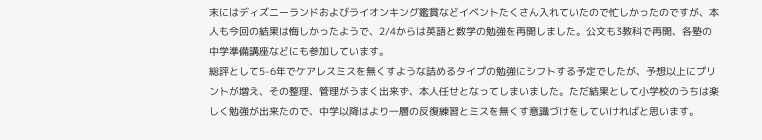末にはディズニーランドおよびライオンキング鑑賞などイベントたくさん入れていたので忙しかったのですが、本人も今回の結果は悔しかったようで、2/4からは英語と数学の勉強を再開しました。公文も3教科で再開、各塾の中学準備講座などにも参加しています。
総評として5-6年でケアレスミスを無くすような詰めるタイプの勉強にシフトする予定でしたが、予想以上にプリントが増え、その整理、管理がうまく出来ず、本人任せとなってしまいました。ただ結果として小学校のうちは楽しく勉強が出来たので、中学以降はより一層の反復練習とミスを無くす意識づけをしていければと思います。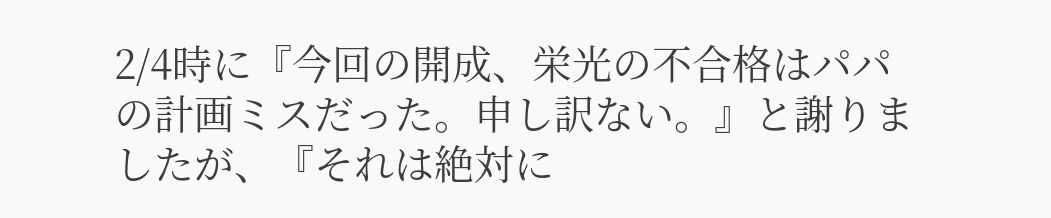2/4時に『今回の開成、栄光の不合格はパパの計画ミスだった。申し訳ない。』と謝りましたが、『それは絶対に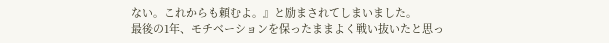ない。これからも頼むよ。』と励まされてしまいました。
最後の1年、モチベーションを保ったままよく戦い抜いたと思っ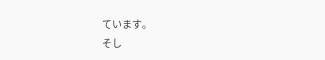ています。
そし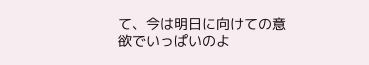て、今は明日に向けての意欲でいっぱいのよ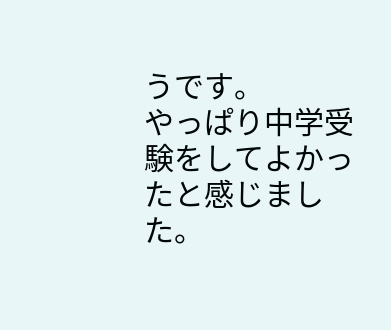うです。
やっぱり中学受験をしてよかったと感じました。